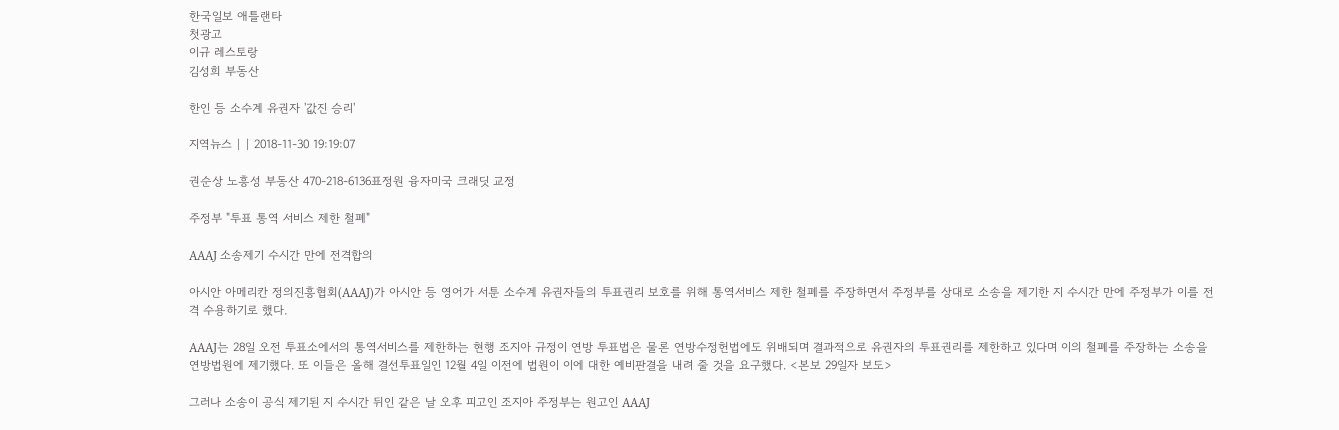한국일보 애틀랜타
첫광고
이규 레스토랑
김성희 부동산

한인 등 소수계 유권자 '값진 승리'

지역뉴스 | | 2018-11-30 19:19:07

권순상 노흥성 부동산 470-218-6136표정원 융자미국 크래딧 교정

주정부 "투표 통역 서비스 제한 철폐"

AAAJ 소송제기 수시간 만에 전격합의

아시안 아메리칸 정의진흥협회(AAAJ)가 아시안 등 영어가 서툰 소수계 유권자들의 투표권리 보호를 위해 통역서비스 제한 철폐를 주장하면서 주정부를 상대로 소송을 제기한 지 수시간 만에 주정부가 이를 전격 수용하기로 했다.

AAAJ는 28일 오전 투표소에서의 통역서비스를 제한하는 현행 조지아 규정이 연방 투표법은 물론 연방수정헌법에도 위배되며 결과적으로 유권자의 투표권리를 제한하고 있다며 이의 철폐를 주장하는 소송을 연방법원에 제기했다. 또 이들은 올해 결선투표일인 12월 4일 이전에 법원이 이에 대한 예비판결을 내려 줄 것을 요구했다. <본보 29일자 보도>

그러나 소송이 공식 제기된 지 수시간 뒤인 같은 날 오후 피고인 조지아 주정부는 원고인 AAAJ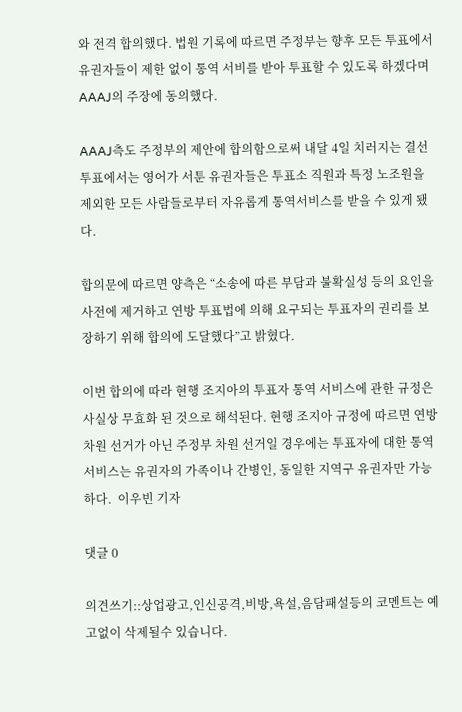와 전격 합의했다. 법원 기록에 따르면 주정부는 향후 모든 투표에서 유권자들이 제한 없이 통역 서비를 받아 투표할 수 있도록 하겠다며 AAAJ의 주장에 동의했다.

AAAJ측도 주정부의 제안에 합의함으로써 내달 4일 치러지는 결선투표에서는 영어가 서툰 유권자들은 투표소 직원과 특정 노조원을 제외한 모든 사람들로부터 자유롭게 통역서비스를 받을 수 있게 됐다.

합의문에 따르면 양측은 “소송에 따른 부담과 불확실성 등의 요인을 사전에 제거하고 연방 투표법에 의해 요구되는 투표자의 권리를 보장하기 위해 합의에 도달했다”고 밝혔다.

이번 합의에 따라 현행 조지아의 투표자 통역 서비스에 관한 규정은 사실상 무효화 된 것으로 해석된다. 현행 조지아 규정에 따르면 연방차원 선거가 아닌 주정부 차원 선거일 경우에는 투표자에 대한 통역 서비스는 유권자의 가족이나 간병인, 동일한 지역구 유권자만 가능하다.  이우빈 기자

댓글 0

의견쓰기::상업광고,인신공격,비방,욕설,음담패설등의 코멘트는 예고없이 삭제될수 있습니다.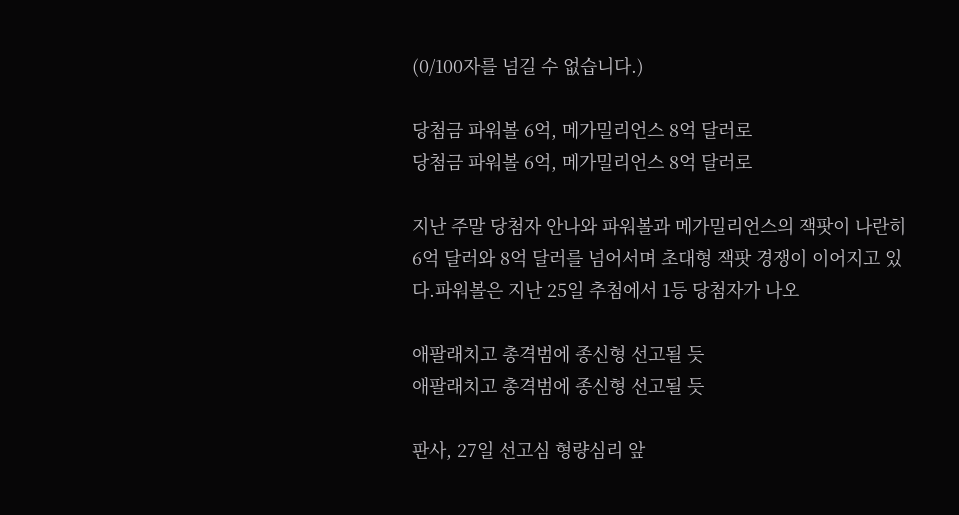(0/100자를 넘길 수 없습니다.)

당첨금 파워볼 6억, 메가밀리언스 8억 달러로
당첨금 파워볼 6억, 메가밀리언스 8억 달러로

지난 주말 당첨자 안나와 파워볼과 메가밀리언스의 잭팟이 나란히 6억 달러와 8억 달러를 넘어서며 초대형 잭팟 경쟁이 이어지고 있다.파워볼은 지난 25일 추첨에서 1등 당첨자가 나오

애팔래치고 총격범에 종신형 선고될 듯
애팔래치고 총격범에 종신형 선고될 듯

판사, 27일 선고심 형량심리 앞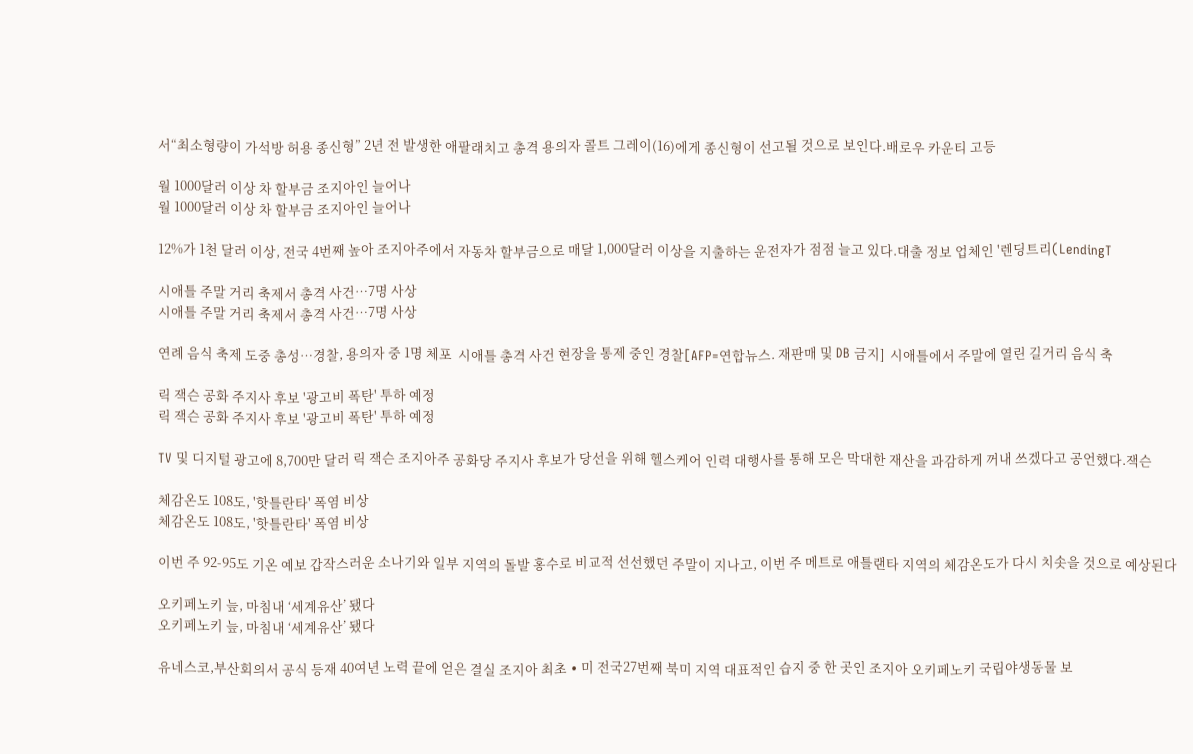서“최소형량이 가석방 허용 종신형” 2년 전 발생한 애팔래치고 총격 용의자 콜트 그레이(16)에게 종신형이 선고될 것으로 보인다.배로우 카운티 고등

월 1000달러 이상 차 할부금 조지아인 늘어나
월 1000달러 이상 차 할부금 조지아인 늘어나

12%가 1천 달러 이상, 전국 4번째 높아 조지아주에서 자동차 할부금으로 매달 1,000달러 이상을 지출하는 운전자가 점점 늘고 있다.대출 정보 업체인 '렌딩트리(LendingT

시애틀 주말 거리 축제서 총격 사건…7명 사상
시애틀 주말 거리 축제서 총격 사건…7명 사상

연례 음식 축제 도중 총성…경찰, 용의자 중 1명 체포  시애틀 총격 사건 현장을 통제 중인 경찰[AFP=연합뉴스. 재판매 및 DB 금지]  시애틀에서 주말에 열린 길거리 음식 축

릭 잭슨 공화 주지사 후보 '광고비 폭탄' 투하 예정
릭 잭슨 공화 주지사 후보 '광고비 폭탄' 투하 예정

TV 및 디지털 광고에 8,700만 달러 릭 잭슨 조지아주 공화당 주지사 후보가 당선을 위해 헬스케어 인력 대행사를 통해 모은 막대한 재산을 과감하게 꺼내 쓰겠다고 공언했다.잭슨

체감온도 108도, '핫틀란타' 폭염 비상
체감온도 108도, '핫틀란타' 폭염 비상

이번 주 92-95도 기온 예보 갑작스러운 소나기와 일부 지역의 돌발 홍수로 비교적 선선했던 주말이 지나고, 이번 주 메트로 애틀랜타 지역의 체감온도가 다시 치솟을 것으로 예상된다

오키페노키 늪, 마침내 ‘세계유산’ 됐다
오키페노키 늪, 마침내 ‘세계유산’ 됐다

유네스코,부산회의서 공식 등재 40여년 노력 끝에 얻은 결실 조지아 최초 ∙ 미 전국27번째 북미 지역 대표적인 습지 중 한 곳인 조지아 오키페노키 국립야생동물 보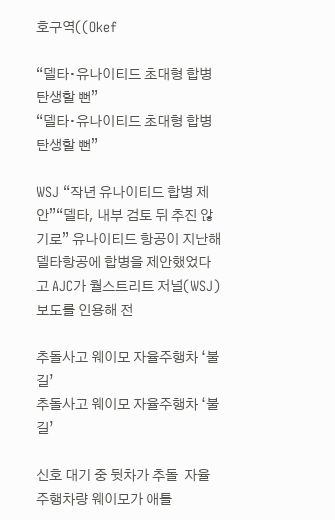호구역((Okef

“델타∙유나이티드 초대형 합병 탄생할 뻔”
“델타∙유나이티드 초대형 합병 탄생할 뻔”

WSJ “작년 유나이티드 합병 제안”“델타, 내부 검토 뒤 추진 않기로” 유나이티드 항공이 지난해 델타항공에 합병을 제안했었다고 AJC가 월스트리트 저널(WSJ) 보도를 인용해 전

추돌사고 웨이모 자율주행차 ‘불길’
추돌사고 웨이모 자율주행차 ‘불길’

신호 대기 중 뒷차가 추돌  자율주행차량 웨이모가 애틀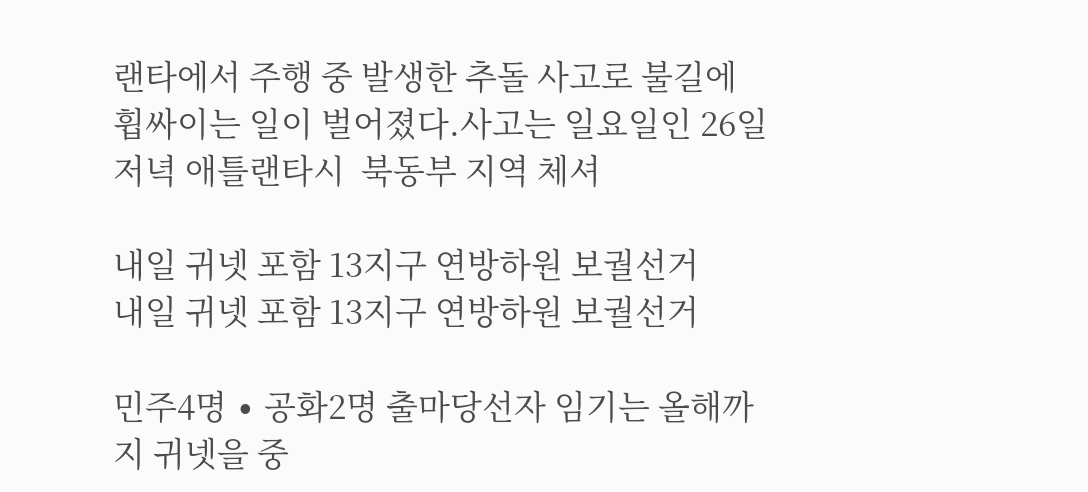랜타에서 주행 중 발생한 추돌 사고로 불길에 휩싸이는 일이 벌어졌다.사고는 일요일인 26일 저녁 애틀랜타시  북동부 지역 체셔

내일 귀넷 포함 13지구 연방하원 보궐선거
내일 귀넷 포함 13지구 연방하원 보궐선거

민주4명 ∙ 공화2명 출마당선자 임기는 올해까지 귀넷을 중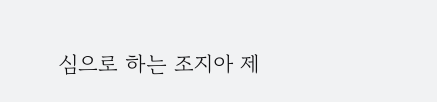심으로 하는 조지아 제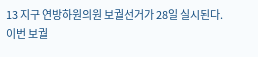13 지구 연방하원의원 보궐선거가 28일 실시된다.이번 보궐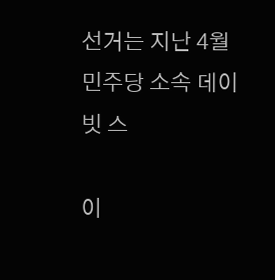선거는 지난 4월  민주당 소속 데이빗 스

이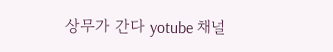상무가 간다 yotube 채널